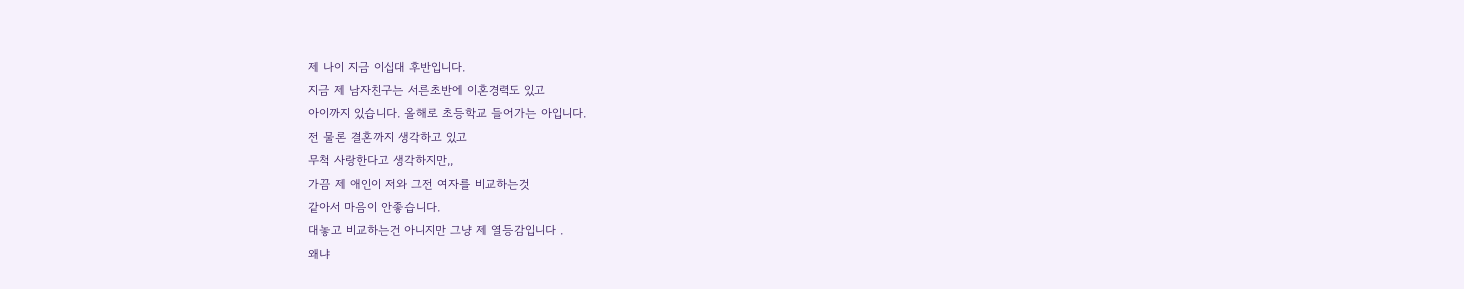제 나이 지금 이십대 후반입니다.
지금 제 남자친구는 서른초반에 이혼경력도 있고
아이까지 있습니다. 올해로 초등학교 들어가는 아입니다.
전 물론 결혼까지 생각하고 있고
무척 사랑한다고 생각하지만,,
가끔 제 애인이 저와 그전 여자를 비교하는것
같아서 마음이 안좋습니다.
대놓고 비교하는건 아니지만 그냥 제 열등감입니다 .
왜냐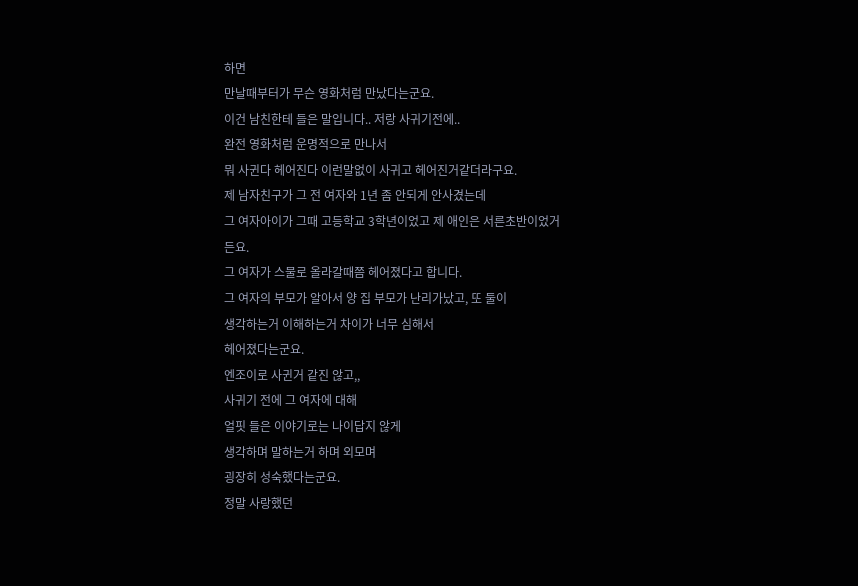하면
만날때부터가 무슨 영화처럼 만났다는군요.
이건 남친한테 들은 말입니다.. 저랑 사귀기전에..
완전 영화처럼 운명적으로 만나서
뭐 사귄다 헤어진다 이런말없이 사귀고 헤어진거같더라구요.
제 남자친구가 그 전 여자와 1년 좀 안되게 안사겼는데
그 여자아이가 그때 고등학교 3학년이었고 제 애인은 서른초반이었거든요.
그 여자가 스물로 올라갈때쯤 헤어졌다고 합니다.
그 여자의 부모가 알아서 양 집 부모가 난리가났고, 또 둘이
생각하는거 이해하는거 차이가 너무 심해서
헤어졌다는군요.
엔조이로 사귄거 같진 않고,,
사귀기 전에 그 여자에 대해
얼핏 들은 이야기로는 나이답지 않게
생각하며 말하는거 하며 외모며
굉장히 성숙했다는군요.
정말 사랑했던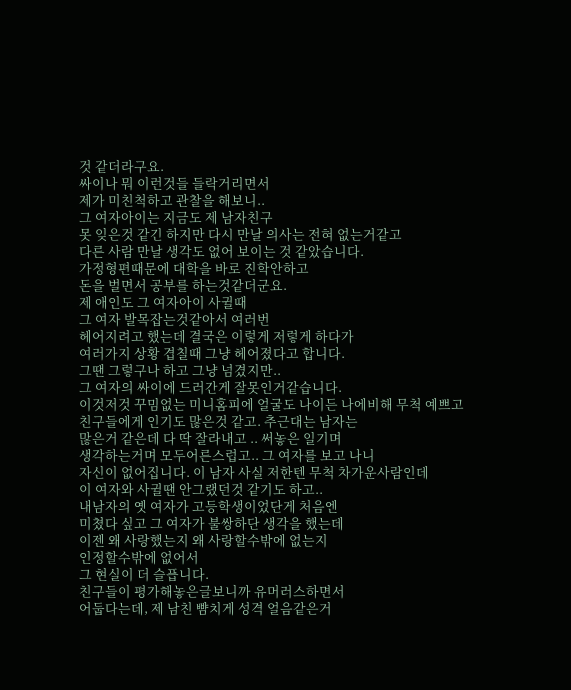것 같더라구요.
싸이나 뭐 이런것들 들락거리면서
제가 미친척하고 관찰을 해보니..
그 여자아이는 지금도 제 남자친구
못 잊은것 같긴 하지만 다시 만날 의사는 전혀 없는거같고
다른 사람 만날 생각도 없어 보이는 것 같았습니다.
가정형편때문에 대학을 바로 진학안하고
돈을 벌면서 공부를 하는것같더군요.
제 애인도 그 여자아이 사귈때
그 여자 발목잡는것같아서 여러번
헤어지려고 했는데 결국은 이렇게 저렇게 하다가
여러가지 상황 겹칠때 그냥 헤어졌다고 합니다.
그땐 그렇구나 하고 그냥 넘겼지만..
그 여자의 싸이에 드러간게 잘못인거같습니다.
이것저것 꾸밈없는 미니홈피에 얼굴도 나이든 나에비해 무척 예쁘고
친구들에게 인기도 많은것 같고. 추근대는 남자는
많은거 같은데 다 딱 잘라내고 .. 써놓은 일기며
생각하는거며 모두어른스럽고.. 그 여자를 보고 나니
자신이 없어집니다. 이 남자 사실 저한텐 무척 차가운사람인데
이 여자와 사귈땐 안그랬던것 같기도 하고..
내남자의 옛 여자가 고등학생이었단게 처음엔
미쳤다 싶고 그 여자가 불쌍하단 생각을 했는데
이젠 왜 사랑했는지 왜 사랑할수밖에 없는지
인정할수밖에 없어서
그 현실이 더 슬픕니다.
친구들이 평가해놓은글보니까 유머러스하면서
어둡다는데, 제 남친 뺨치게 성격 얼음같은거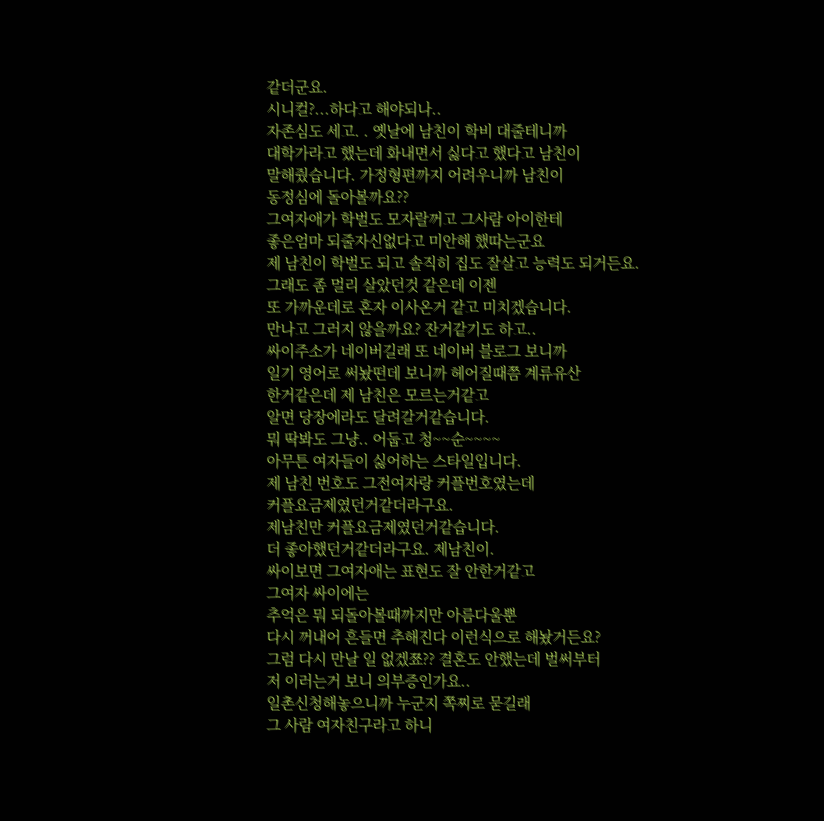같더군요.
시니컬?...하다고 해야되나..
자존심도 세고. . 옛날에 남친이 학비 대줄테니까
대학가라고 했는데 화내면서 싫다고 했다고 남친이
말해줬습니다. 가정형편까지 어려우니까 남친이
동정심에 돌아볼까요??
그여자애가 학벌도 모자랄꺼고 그사람 아이한테
좋은엄마 되줄자신없다고 미안해 했따는군요
제 남친이 학벌도 되고 솔직히 집도 잘살고 능력도 되거든요.
그래도 좀 멀리 살았던것 같은데 이젠
또 가까운데로 혼자 이사온거 같고 미치겠습니다.
만나고 그러지 않을까요? 잔거같기도 하고..
싸이주소가 네이버길래 또 네이버 블로그 보니까
일기 영어로 써놨떤데 보니까 헤어질때쯤 계류유산
한거같은데 제 남친은 모르는거같고
알면 당장에라도 달려갈거같습니다.
뭐 딱봐도 그냥.. 어둡고 청~~순~~~~
아무튼 여자들이 싫어하는 스타일입니다.
제 남친 번호도 그전여자랑 커플번호였는데
커플요금제였던거같더라구요.
제남친만 커플요금제였던거같습니다.
더 좋아했던거같더라구요. 제남친이.
싸이보면 그여자애는 표현도 잘 안한거같고
그여자 싸이에는
추억은 뭐 되돌아볼때까지만 아름다울뿐
다시 꺼내어 흔들면 추해진다 이런식으로 해놨거든요?
그럼 다시 만날 일 없겠쬬?? 결혼도 안했는데 벌써부터
저 이러는거 보니 의부증인가요..
일촌신청해놓으니까 누군지 쪽찌로 묻길래
그 사람 여자친구라고 하니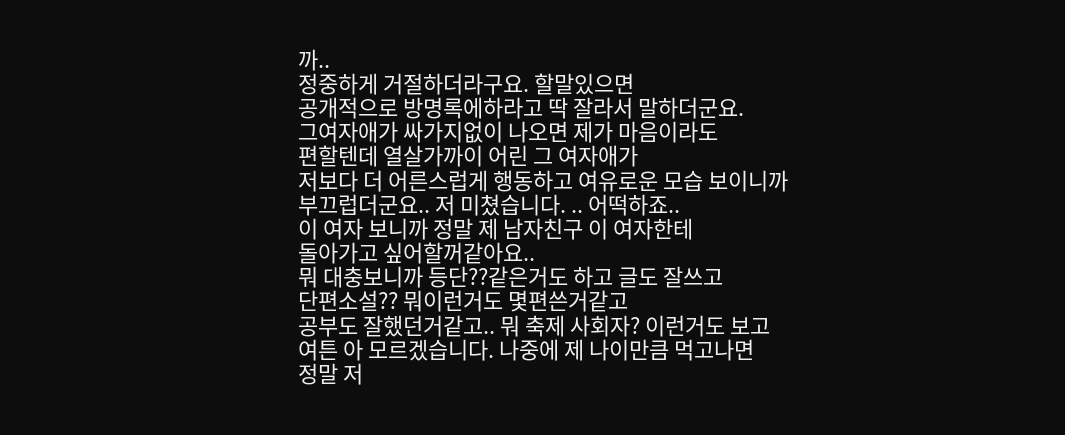까..
정중하게 거절하더라구요. 할말있으면
공개적으로 방명록에하라고 딱 잘라서 말하더군요.
그여자애가 싸가지없이 나오면 제가 마음이라도
편할텐데 열살가까이 어린 그 여자애가
저보다 더 어른스럽게 행동하고 여유로운 모습 보이니까
부끄럽더군요.. 저 미쳤습니다. .. 어떡하죠..
이 여자 보니까 정말 제 남자친구 이 여자한테
돌아가고 싶어할꺼같아요..
뭐 대충보니까 등단??같은거도 하고 글도 잘쓰고
단편소설?? 뭐이런거도 몇편쓴거같고
공부도 잘했던거같고.. 뭐 축제 사회자? 이런거도 보고
여튼 아 모르겠습니다. 나중에 제 나이만큼 먹고나면
정말 저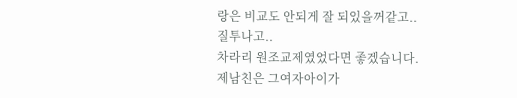랑은 비교도 안되게 잘 되있을꺼같고..
질투나고..
차라리 원조교제였었다면 좋겠습니다.
제남친은 그여자아이가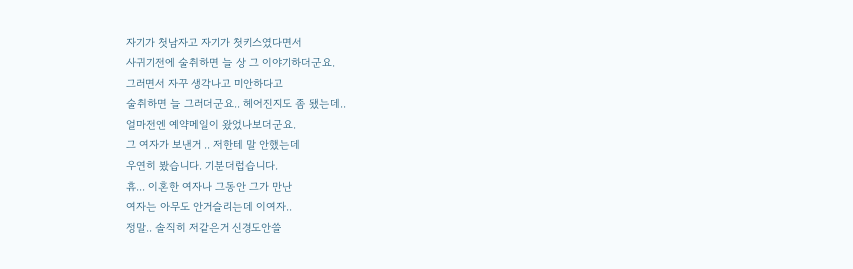자기가 첫남자고 자기가 첫키스였다면서
사귀기전에 술취하면 늘 상 그 이야기하더군요.
그러면서 자꾸 생각나고 미안하다고
술취하면 늘 그러더군요.. 헤어진지도 좀 됐는데..
얼마전엔 예약메일이 왔었나보더군요.
그 여자가 보낸거 .. 저한테 말 안했는데
우연히 봤습니다. 기분더럽습니다.
휴... 이혼한 여자나 그동안 그가 만난
여자는 아무도 안거슬리는데 이여자..
정말.. 솔직히 저같은거 신경도안쓸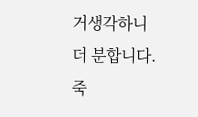거생각하니
더 분합니다.
죽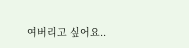여버리고 싶어요..